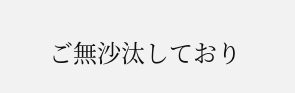ご無沙汰しており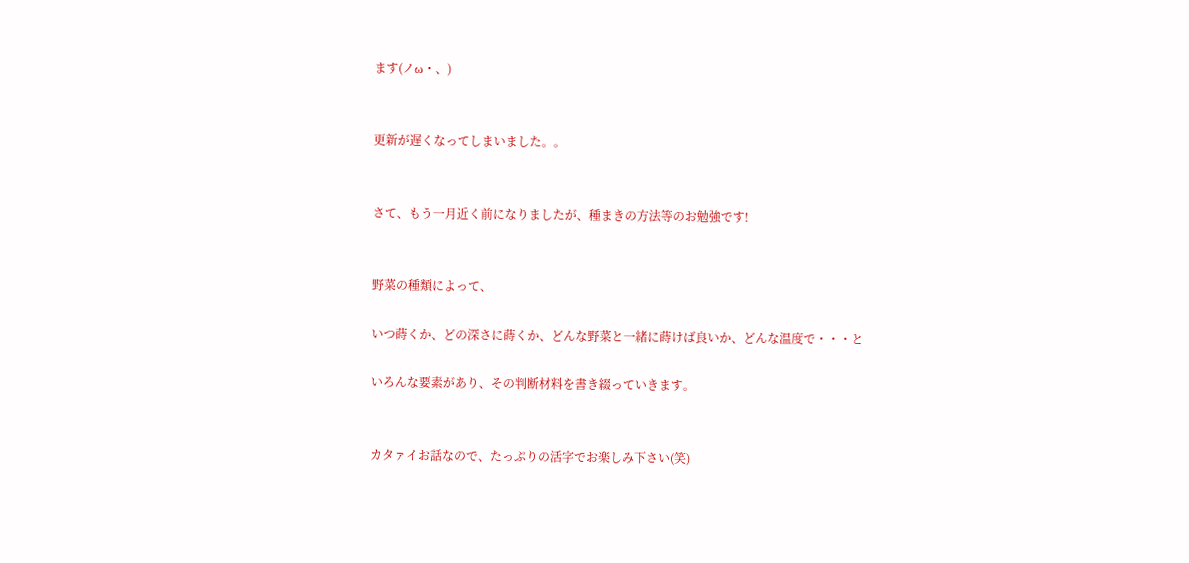ます(ノω・、)


更新が遅くなってしまいました。。


さて、もう一月近く前になりましたが、種まきの方法等のお勉強です!


野菜の種類によって、

いつ蒔くか、どの深さに蒔くか、どんな野菜と一緒に蒔けば良いか、どんな温度で・・・と

いろんな要素があり、その判断材料を書き綴っていきます。


カタァイお話なので、たっぷりの活字でお楽しみ下さい(笑)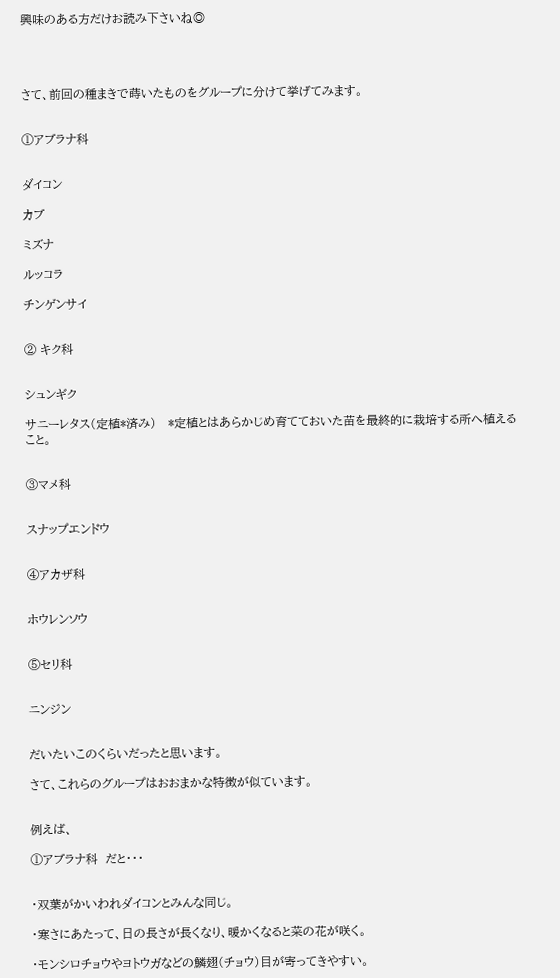興味のある方だけお読み下さいね◎




さて、前回の種まきで蒔いたものをグループに分けて挙げてみます。


①アブラナ科


ダイコン

カブ

ミズナ

ルッコラ

チンゲンサイ


② キク科


シュンギク

サニーレタス(定植*済み)   *定植とはあらかじめ育てておいた苗を最終的に栽培する所へ植えること。


③マメ科


スナップエンドウ


④アカザ科


ホウレンソウ


⑤セリ科


ニンジン


だいたいこのくらいだったと思います。

さて、これらのグループはおおまかな特徴が似ています。


例えば、

①アブラナ科  だと・・・


・双葉がかいわれダイコンとみんな同じ。

・寒さにあたって、日の長さが長くなり、暖かくなると菜の花が咲く。

・モンシロチョウやヨトウガなどの鱗翅(チョウ)目が寄ってきやすい。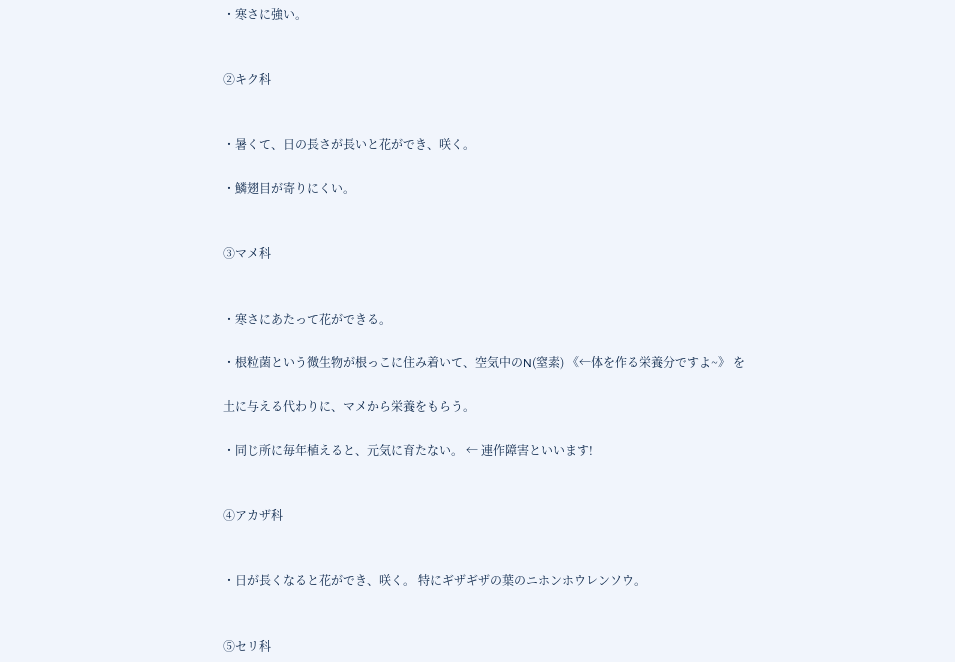・寒さに強い。


②キク科


・暑くて、日の長さが長いと花ができ、咲く。

・鱗翅目が寄りにくい。


③マメ科


・寒さにあたって花ができる。

・根粒菌という微生物が根っこに住み着いて、空気中のN(窒素) 《←体を作る栄養分ですよ~》 を

土に与える代わりに、マメから栄養をもらう。

・同じ所に毎年植えると、元気に育たない。 ← 連作障害といいます!


④アカザ科


・日が長くなると花ができ、咲く。 特にギザギザの葉のニホンホウレンソウ。


⑤セリ科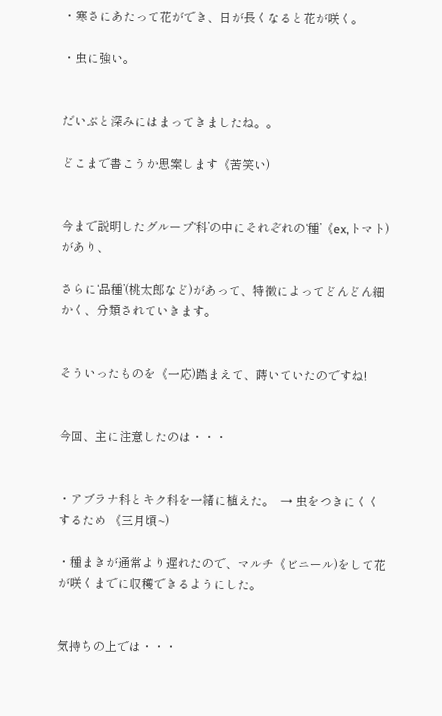・寒さにあたって花ができ、日が長くなると花が咲く。

・虫に強い。


だいぶと深みにはまってきましたね。。

どこまで書こうか思案します《苦笑い)


今まで説明したグループ‘科’の中にそれぞれの‘種’《ex,トマト)があり、

さらに‘品種’(桃太郎など)があって、特徴によってどんどん細かく、分類されていきます。


そういったものを《一応)踏まえて、蒔いていたのですね!


今回、主に注意したのは・・・


・アブラナ科とキク科を一緒に植えた。  → 虫をつきにくくするため 《三月頃~)

・種まきが通常より遅れたので、マルチ《ビニール)をして花が咲くまでに収穫できるようにした。


気持ちの上では・・・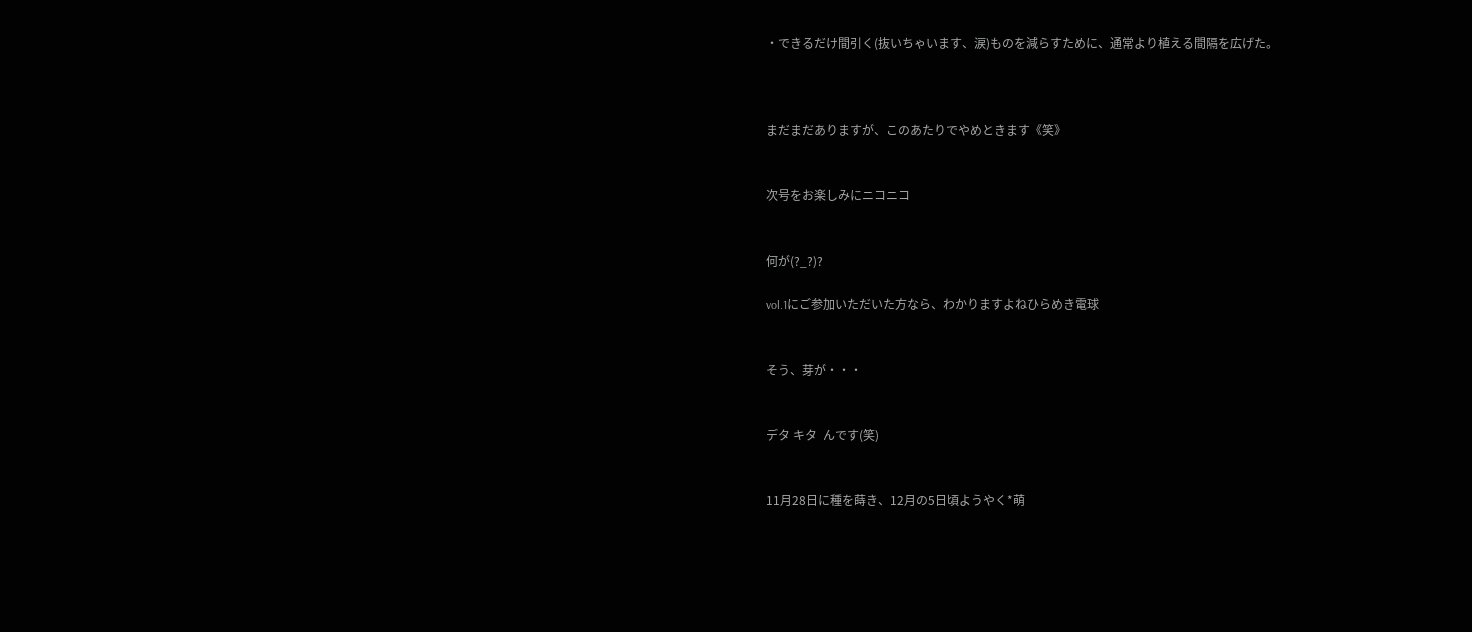・できるだけ間引く(抜いちゃいます、涙)ものを減らすために、通常より植える間隔を広げた。



まだまだありますが、このあたりでやめときます《笑》


次号をお楽しみにニコニコ


何が(?_?)?

vol.1にご参加いただいた方なら、わかりますよねひらめき電球


そう、芽が・・・


デタ キタ  んです(笑)


11月28日に種を蒔き、12月の5日頃ようやく*萌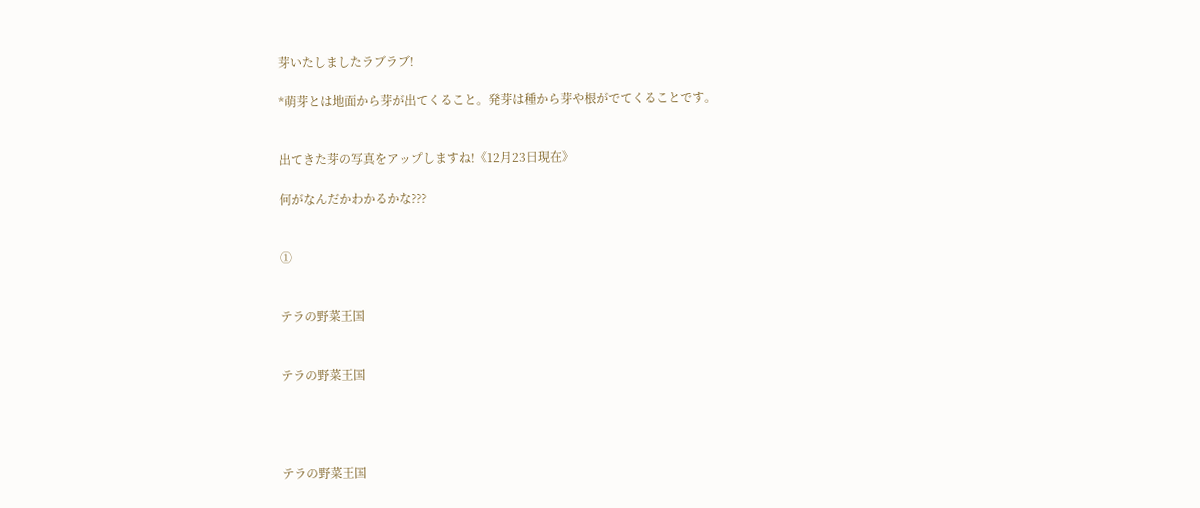芽いたしましたラブラブ!

*萌芽とは地面から芽が出てくること。発芽は種から芽や根がでてくることです。


出てきた芽の写真をアップしますね!《12月23日現在》

何がなんだかわかるかな???


①


テラの野菜王国


テラの野菜王国




テラの野菜王国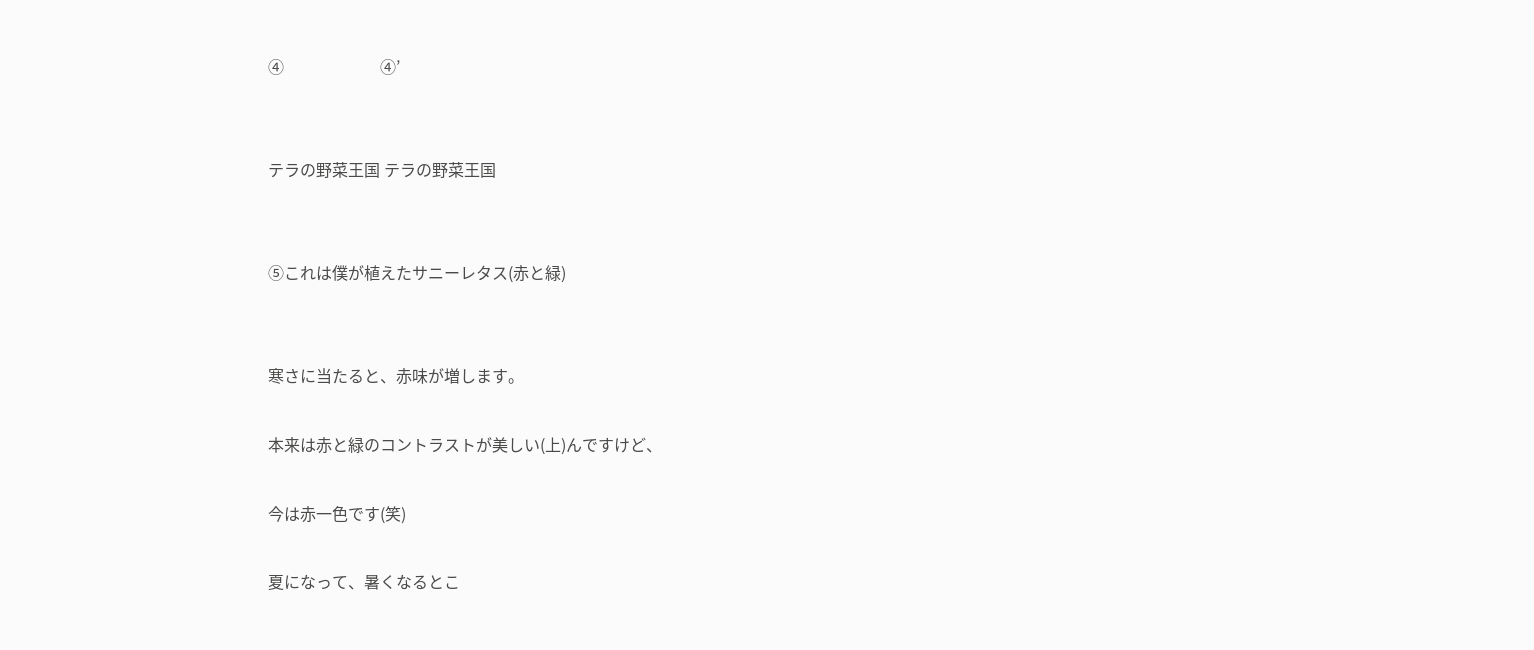④                        ④’


テラの野菜王国 テラの野菜王国


⑤これは僕が植えたサニーレタス(赤と緑)


寒さに当たると、赤味が増します。

本来は赤と緑のコントラストが美しい(上)んですけど、

今は赤一色です(笑)

夏になって、暑くなるとこ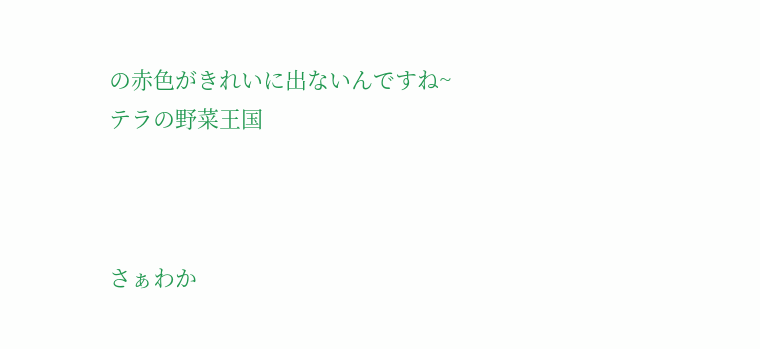の赤色がきれいに出ないんですね~
テラの野菜王国



さぁわか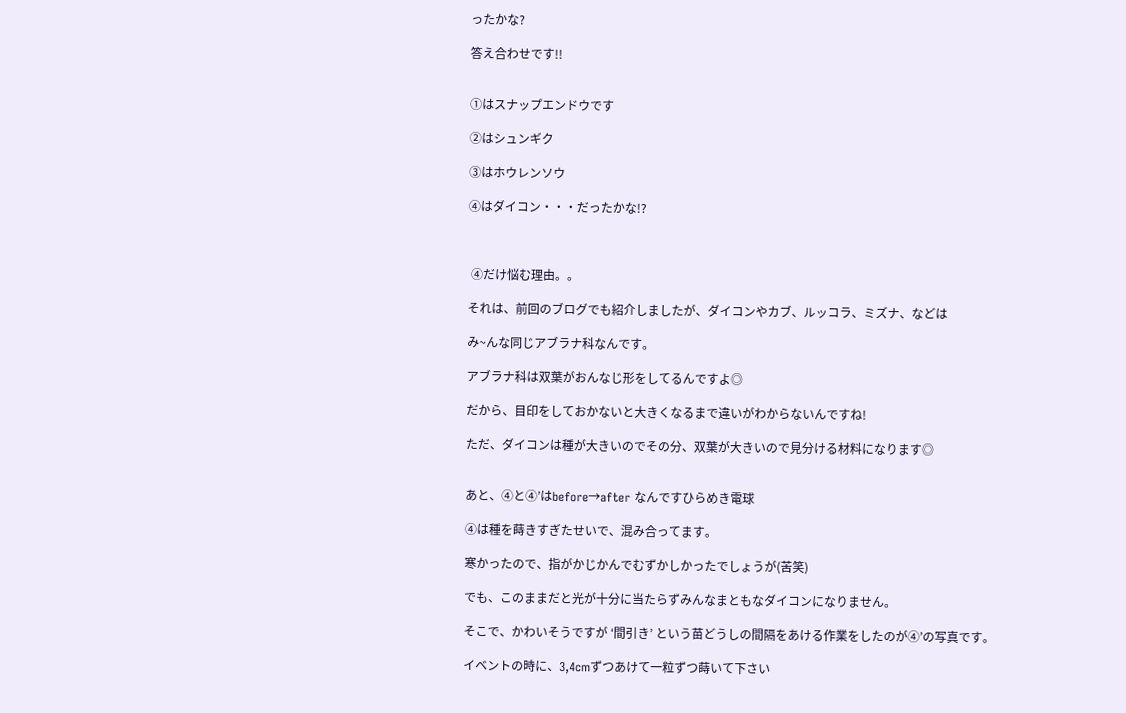ったかな?

答え合わせです!!


①はスナップエンドウです

②はシュンギク

③はホウレンソウ

④はダイコン・・・だったかな!?



 ④だけ悩む理由。。

それは、前回のブログでも紹介しましたが、ダイコンやカブ、ルッコラ、ミズナ、などは

み~んな同じアブラナ科なんです。

アブラナ科は双葉がおんなじ形をしてるんですよ◎

だから、目印をしておかないと大きくなるまで違いがわからないんですね!

ただ、ダイコンは種が大きいのでその分、双葉が大きいので見分ける材料になります◎


あと、④と④’はbefore→after なんですひらめき電球

④は種を蒔きすぎたせいで、混み合ってます。

寒かったので、指がかじかんでむずかしかったでしょうが(苦笑)

でも、このままだと光が十分に当たらずみんなまともなダイコンになりません。

そこで、かわいそうですが ‘間引き’ という苗どうしの間隔をあける作業をしたのが④’の写真です。

イベントの時に、3,4cmずつあけて一粒ずつ蒔いて下さい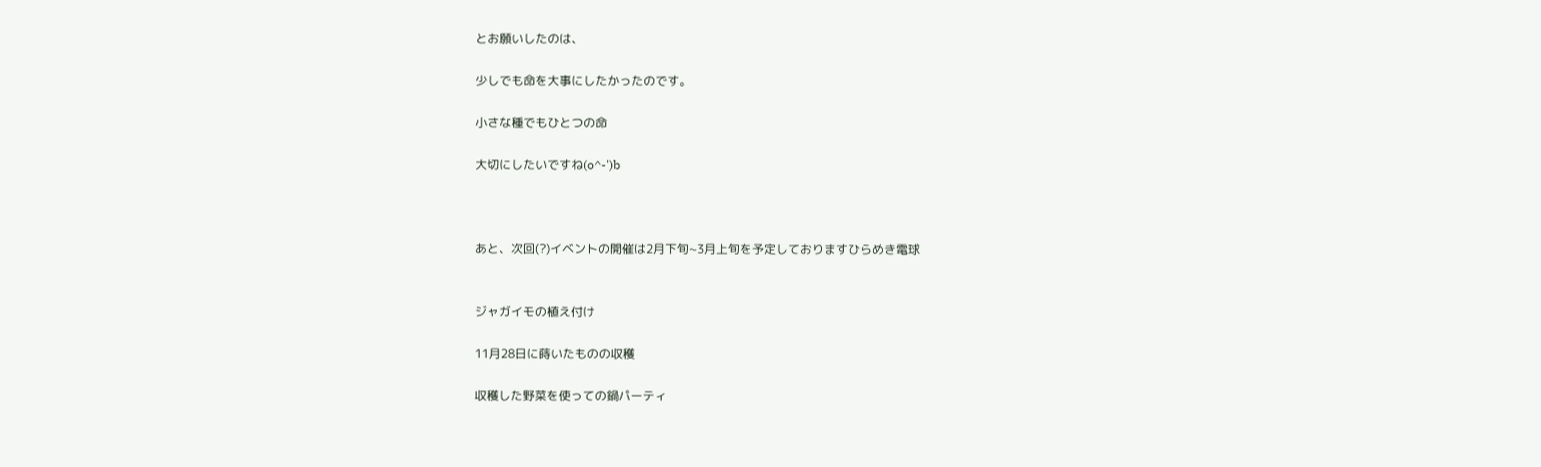とお願いしたのは、

少しでも命を大事にしたかったのです。

小さな種でもひとつの命

大切にしたいですね(o^-')b



あと、次回(?)イベントの開催は2月下旬~3月上旬を予定しておりますひらめき電球


ジャガイモの植え付け

11月28日に蒔いたものの収穫

収穫した野菜を使っての鍋パーティ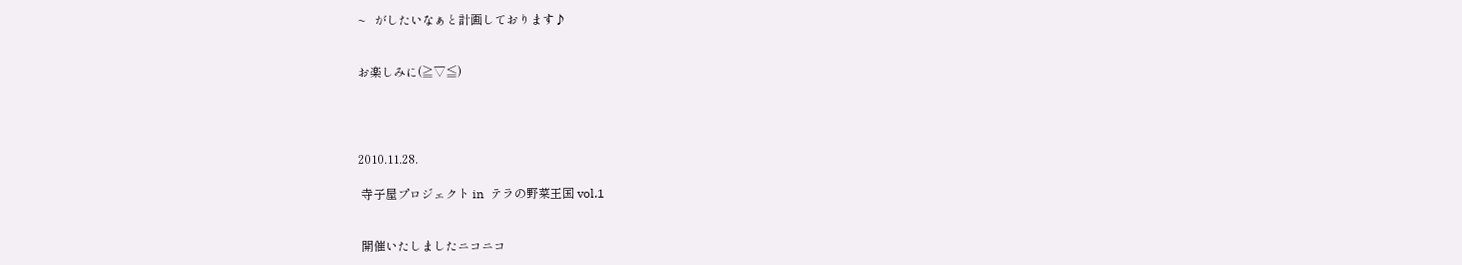~   がしたいなぁと計画しております♪


お楽しみに(≧▽≦)




2010.11.28.

 寺子屋プロジェクト in  テラの野菜王国 vol.1


 開催いたしましたニコニコ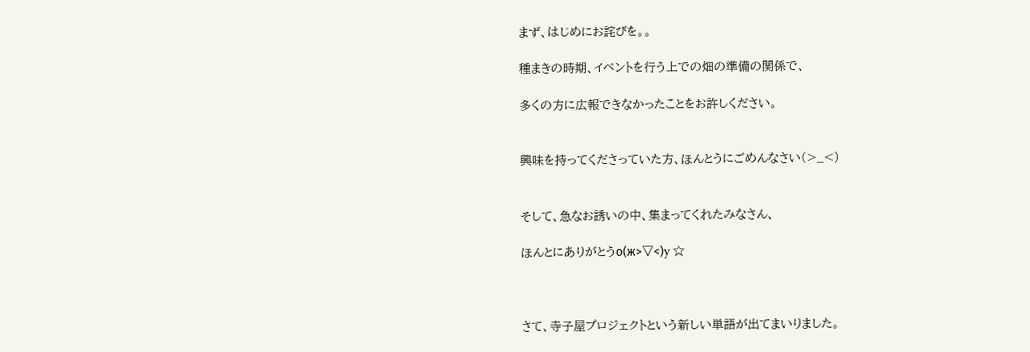まず、はじめにお詫びを。。

種まきの時期、イベントを行う上での畑の準備の関係で、

多くの方に広報できなかったことをお許しください。


興味を持ってくださっていた方、ほんとうにごめんなさい(>_<)


そして、急なお誘いの中、集まってくれたみなさん、

ほんとにありがとうо(ж>▽<)y ☆



さて、寺子屋プロジェクトという新しい単語が出てまいりました。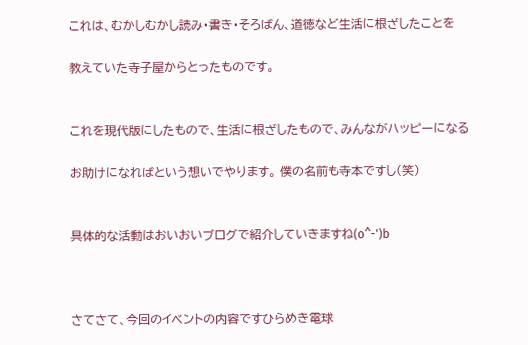これは、むかしむかし読み・書き・そろばん、道徳など生活に根ざしたことを

教えていた寺子屋からとったものです。


これを現代版にしたもので、生活に根ざしたもので、みんながハッピーになる

お助けになればという想いでやります。 僕の名前も寺本ですし(笑)


具体的な活動はおいおいブログで紹介していきますね(o^-')b



さてさて、今回のイベントの内容ですひらめき電球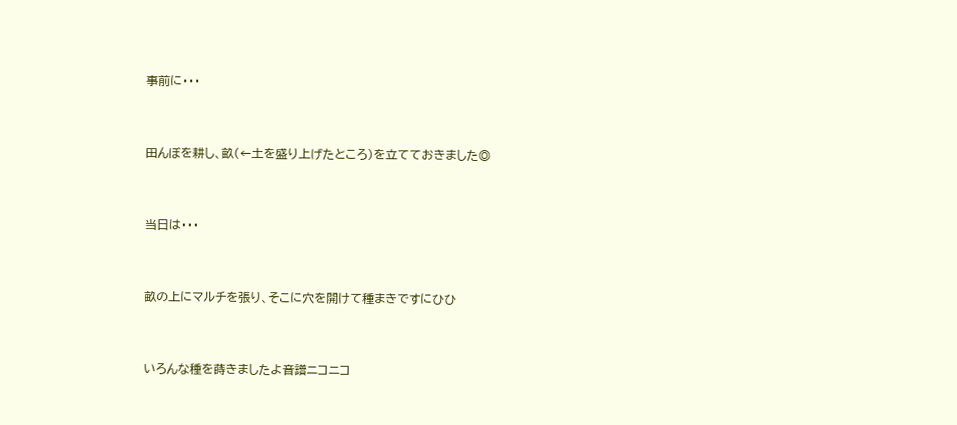事前に・・・


田んぼを耕し、畝(←土を盛り上げたところ)を立てておきました◎


当日は・・・


畝の上にマルチを張り、そこに穴を開けて種まきですにひひ


いろんな種を蒔きましたよ音譜ニコニコ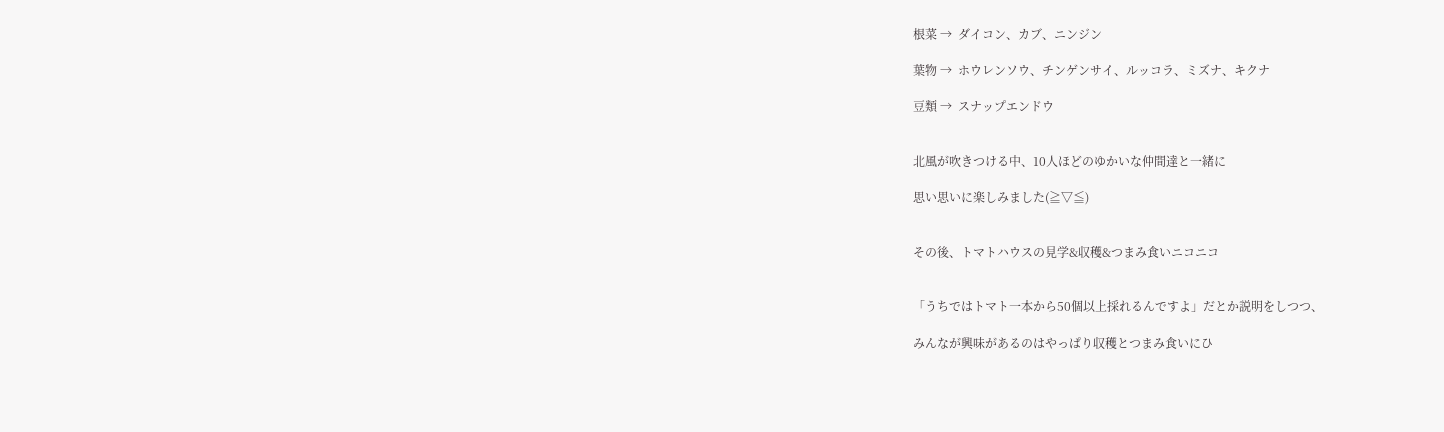根菜 →  ダイコン、カブ、ニンジン

葉物 →  ホウレンソウ、チンゲンサイ、ルッコラ、ミズナ、キクナ

豆類 →  スナップエンドウ


北風が吹きつける中、10人ほどのゆかいな仲間達と一緒に

思い思いに楽しみました(≧▽≦)


その後、トマトハウスの見学&収穫&つまみ食いニコニコ


「うちではトマト一本から50個以上採れるんですよ」だとか説明をしつつ、

みんなが興味があるのはやっぱり収穫とつまみ食いにひ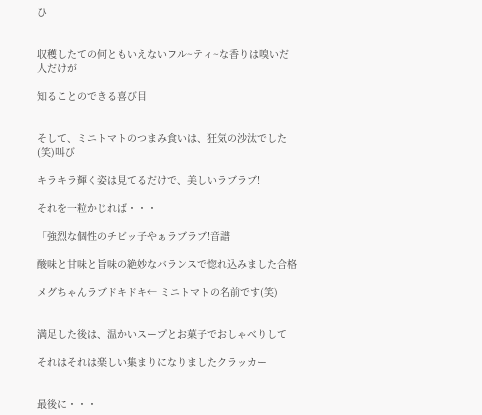ひ


収穫したての何ともいえないフル~ティ~な香りは嗅いだ人だけが

知ることのできる喜び目


そして、ミニトマトのつまみ食いは、狂気の沙汰でした(笑)叫び

キラキラ輝く姿は見てるだけで、美しいラブラブ!

それを一粒かじれば・・・

「強烈な個性のチビッ子やぁラブラブ!音譜

酸味と甘味と旨味の絶妙なバランスで惚れ込みました合格

メグちゃんラブドキドキ← ミニトマトの名前です(笑)


満足した後は、温かいスープとお菓子でおしゃべりして

それはそれは楽しい集まりになりましたクラッカー


最後に・・・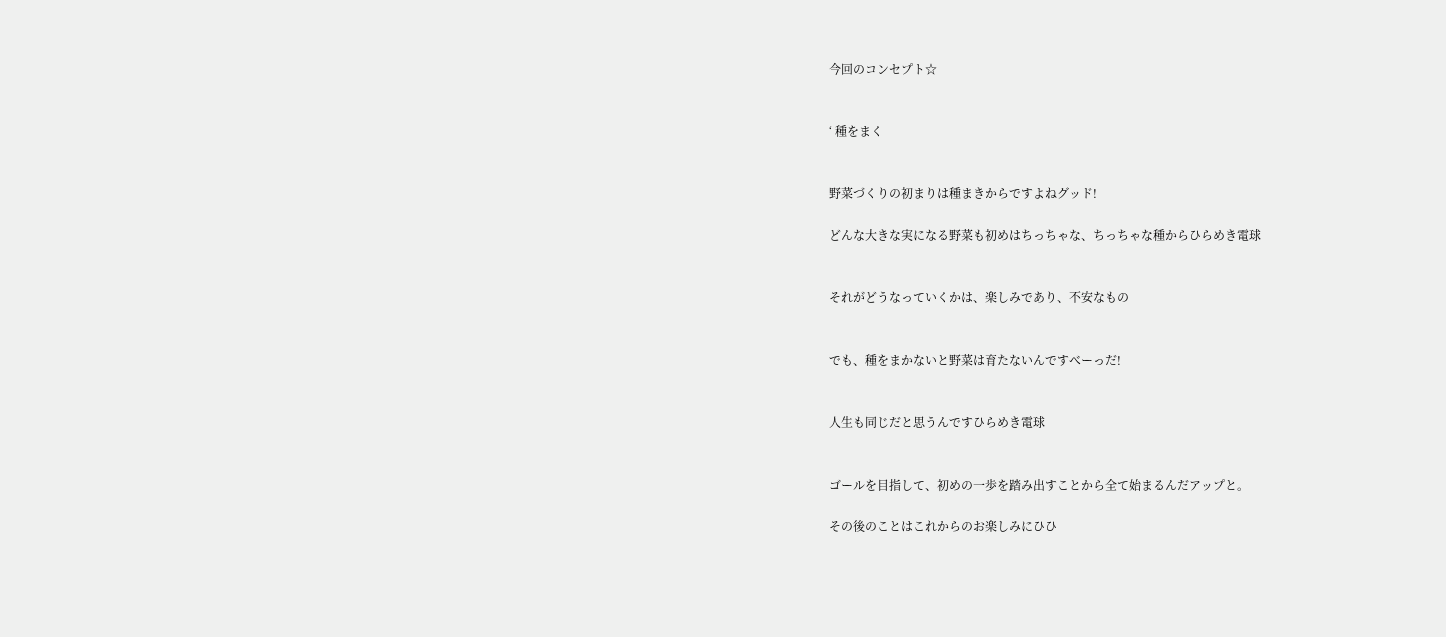今回のコンセプト☆


‘ 種をまく


野菜づくりの初まりは種まきからですよねグッド!

どんな大きな実になる野菜も初めはちっちゃな、ちっちゃな種からひらめき電球


それがどうなっていくかは、楽しみであり、不安なもの


でも、種をまかないと野菜は育たないんですべーっだ!


人生も同じだと思うんですひらめき電球


ゴールを目指して、初めの一歩を踏み出すことから全て始まるんだアップと。

その後のことはこれからのお楽しみにひひ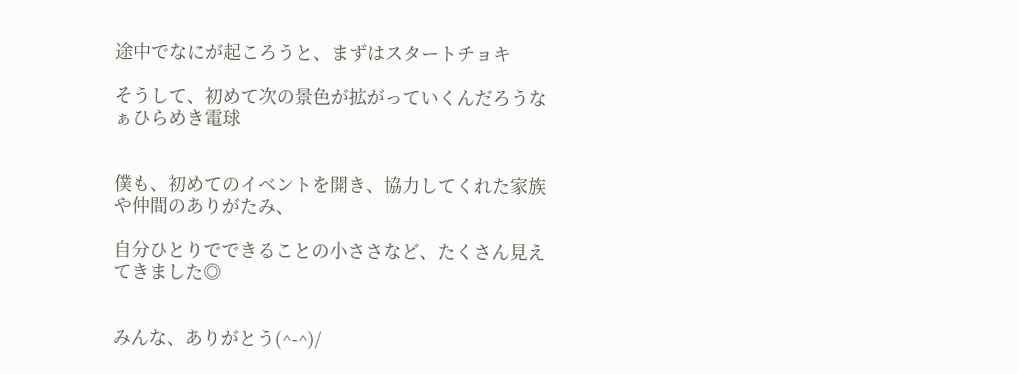途中でなにが起ころうと、まずはスタートチョキ

そうして、初めて次の景色が拡がっていくんだろうなぁひらめき電球


僕も、初めてのイベントを開き、協力してくれた家族や仲間のありがたみ、

自分ひとりでできることの小ささなど、たくさん見えてきました◎


みんな、ありがとう(^-^)/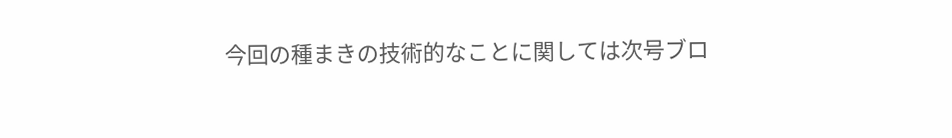今回の種まきの技術的なことに関しては次号ブロ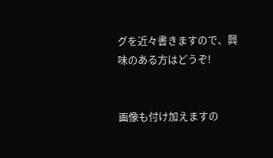グを近々書きますので、興味のある方はどうぞ!


画像も付け加えますの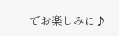でお楽しみに♪